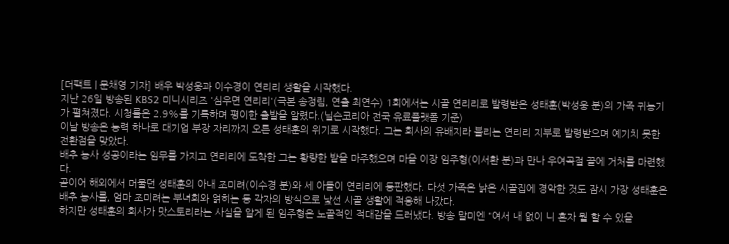[더팩트 | 문채영 기자] 배우 박성웅과 이수경이 연리리 생활을 시작했다.
지난 26일 방송된 KBS2 미니시리즈 '심우면 연리리'(극본 송정림, 연출 최연수) 1회에서는 시골 연리리로 발령받은 성태훈(박성웅 분)의 가족 귀농기가 펼쳐졌다. 시청률은 2.9%를 기록하며 평이한 출발을 알렸다.(닐슨코리아 전국 유료플랫폼 기준)
이날 방송은 능력 하나로 대기업 부장 자리까지 오른 성태훈의 위기로 시작했다. 그는 회사의 유배지라 불리는 연리리 지부로 발령받으며 예기치 못한 전환점을 맞았다.
배추 농사 성공이라는 임무를 가지고 연리리에 도착한 그는 황량한 밭을 마주했으며 마을 이장 임주형(이서환 분)과 만나 우여곡절 끝에 거처를 마련했다.
곧이어 해외에서 머물던 성태훈의 아내 조미려(이수경 분)와 세 아들이 연리리에 등판했다. 다섯 가족은 낡은 시골집에 경악한 것도 잠시 가장 성태훈은 배추 농사를, 엄마 조미려는 부녀회와 얽히는 등 각자의 방식으로 낯선 시골 생활에 적응해 나갔다.
하지만 성태훈의 회사가 맛스토리라는 사실을 알게 된 임주형은 노골적인 적대감을 드러냈다. 방송 말미엔 "여서 내 없이 니 혼자 뭘 할 수 있을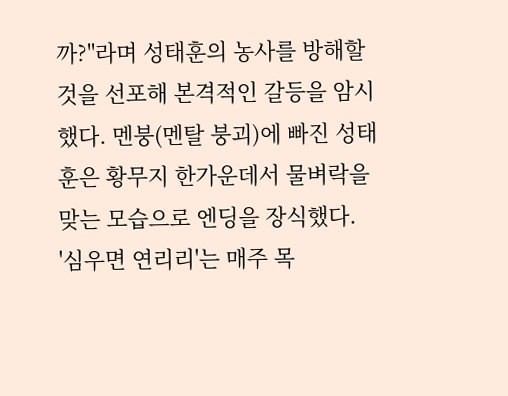까?"라며 성태훈의 농사를 방해할 것을 선포해 본격적인 갈등을 암시했다. 멘붕(멘탈 붕괴)에 빠진 성태훈은 황무지 한가운데서 물벼락을 맞는 모습으로 엔딩을 장식했다.
'심우면 연리리'는 매주 목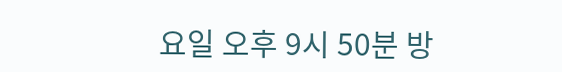요일 오후 9시 50분 방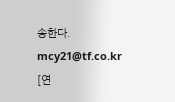송한다.
mcy21@tf.co.kr
[연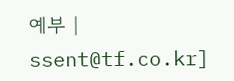예부 | ssent@tf.co.kr]